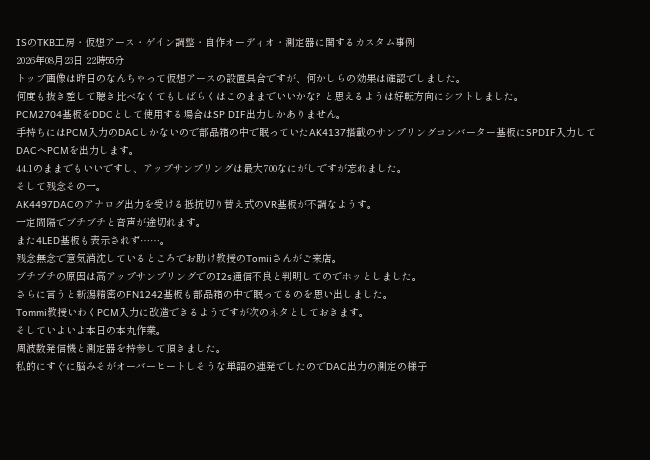ISのTKB工房・仮想アース・ゲイン調整・自作オーディオ・測定器に関するカスタム事例
2026年08月23日 22時55分
トップ画像は昨日のなんちゃって仮想アースの設置具合ですが、何かしらの効果は確認でしました。
何度も抜き差して聴き比べなくてもしばらくはこのままでいいかな? と思えるようは好転方向にシフトしました。
PCM2704基板をDDCとして使用する場合はSP DIF出力しかありません。
手持ちにはPCM入力のDACしかないので部品箱の中で眠っていたAK4137搭載のサンプリングコンバーター基板にSPDIF入力してDACへPCMを出力します。
44.1のままでもいいですし、アップサンプリングは最大700なにがしですが忘れました。
そして残念その一。
AK4497DACのアナログ出力を受ける抵抗切り替え式のVR基板が不調なようす。
一定間隔でブチブチと音声が途切れます。
また4LED基板も表示されず……。
残念無念で意気消沈しているところでお助け教授のTomiiさんがご来店。
ブチブチの原因は高アップサンプリングでのI2s通信不良と判明してのでホッとしました。
さらに言うと新潟精密のFN1242基板も部品箱の中で眠ってるのを思い出しました。
Tommi教授いわくPCM入力に改造できるようですが次のネタとしておきます。
そしていよいよ本日の本丸作業。
周波数発信機と測定器を持参して頂きました。
私的にすぐに脳みそがオーバーヒートしそうな単語の連発でしたのでDAC出力の測定の様子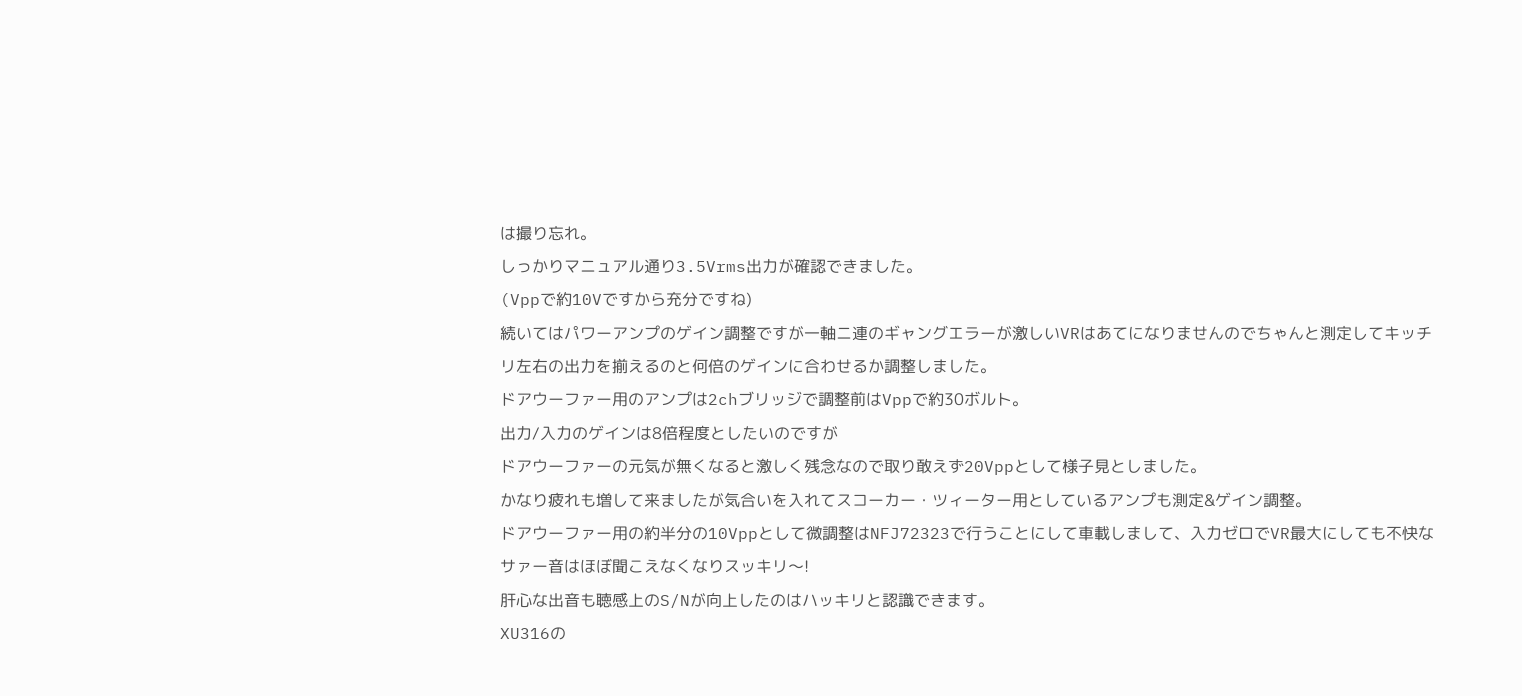は撮り忘れ。
しっかりマニュアル通り3.5Vrms出力が確認できました。
(Vppで約10Vですから充分ですね)
続いてはパワーアンプのゲイン調整ですが一軸ニ連のギャングエラーが激しいVRはあてになりませんのでちゃんと測定してキッチリ左右の出力を揃えるのと何倍のゲインに合わせるか調整しました。
ドアウーファー用のアンプは2chブリッジで調整前はVppで約30ボルト。
出力/入力のゲインは8倍程度としたいのですが
ドアウーファーの元気が無くなると激しく残念なので取り敢えず20Vppとして様子見としました。
かなり疲れも増して来ましたが気合いを入れてスコーカー・ツィーター用としているアンプも測定&ゲイン調整。
ドアウーファー用の約半分の10Vppとして微調整はNFJ72323で行うことにして車載しまして、入力ゼロでVR最大にしても不快なサァー音はほぼ聞こえなくなりスッキリ〜!
肝心な出音も聴感上のS/Nが向上したのはハッキリと認識できます。
XU316の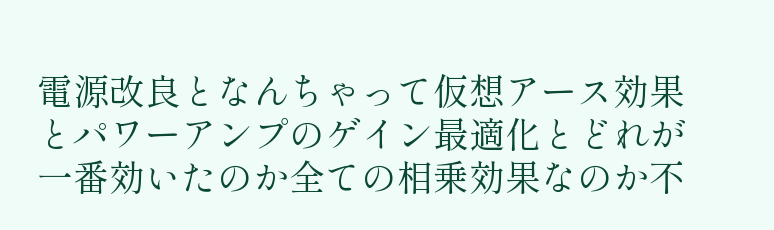電源改良となんちゃって仮想アース効果とパワーアンプのゲイン最適化とどれが一番効いたのか全ての相乗効果なのか不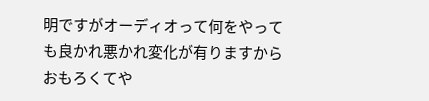明ですがオーディオって何をやっても良かれ悪かれ変化が有りますからおもろくてや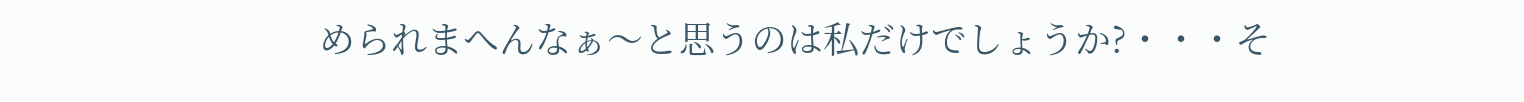められまへんなぁ〜と思うのは私だけでしょうか?・・・そ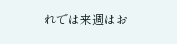れでは来週はお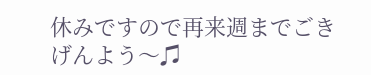休みですので再来週までごきげんよう〜♫